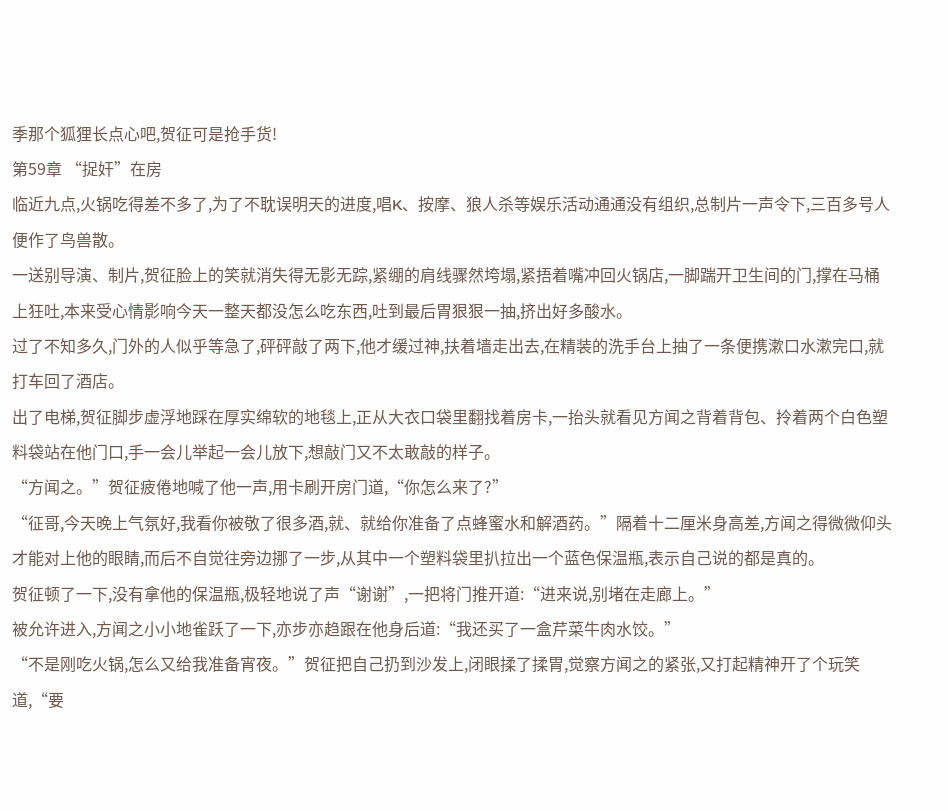季那个狐狸长点心吧,贺征可是抢手货!
第59章 “捉奸”在房
临近九点,火锅吃得差不多了,为了不耽误明天的进度,唱K、按摩、狼人杀等娱乐活动通通没有组织,总制片一声令下,三百多号人便作了鸟兽散。
一送别导演、制片,贺征脸上的笑就消失得无影无踪,紧绷的肩线骤然垮塌,紧捂着嘴冲回火锅店,一脚踹开卫生间的门,撑在马桶上狂吐,本来受心情影响今天一整天都没怎么吃东西,吐到最后胃狠狠一抽,挤出好多酸水。
过了不知多久,门外的人似乎等急了,砰砰敲了两下,他才缓过神,扶着墙走出去,在精装的洗手台上抽了一条便携漱口水漱完口,就打车回了酒店。
出了电梯,贺征脚步虚浮地踩在厚实绵软的地毯上,正从大衣口袋里翻找着房卡,一抬头就看见方闻之背着背包、拎着两个白色塑料袋站在他门口,手一会儿举起一会儿放下,想敲门又不太敢敲的样子。
“方闻之。”贺征疲倦地喊了他一声,用卡刷开房门道,“你怎么来了?”
“征哥,今天晚上气氛好,我看你被敬了很多酒,就、就给你准备了点蜂蜜水和解酒药。”隔着十二厘米身高差,方闻之得微微仰头才能对上他的眼睛,而后不自觉往旁边挪了一步,从其中一个塑料袋里扒拉出一个蓝色保温瓶,表示自己说的都是真的。
贺征顿了一下,没有拿他的保温瓶,极轻地说了声“谢谢”,一把将门推开道:“进来说,别堵在走廊上。”
被允许进入,方闻之小小地雀跃了一下,亦步亦趋跟在他身后道:“我还买了一盒芹菜牛肉水饺。”
“不是刚吃火锅,怎么又给我准备宵夜。”贺征把自己扔到沙发上,闭眼揉了揉胃,觉察方闻之的紧张,又打起精神开了个玩笑道,“要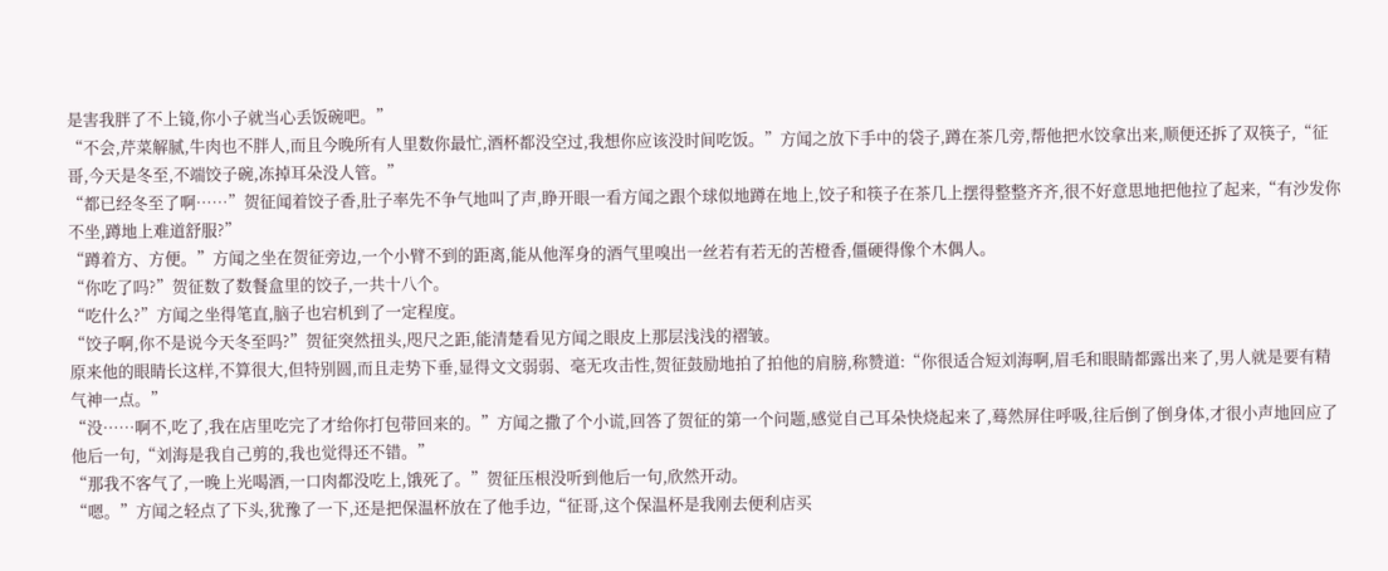是害我胖了不上镜,你小子就当心丢饭碗吧。”
“不会,芹菜解腻,牛肉也不胖人,而且今晚所有人里数你最忙,酒杯都没空过,我想你应该没时间吃饭。”方闻之放下手中的袋子,蹲在茶几旁,帮他把水饺拿出来,顺便还拆了双筷子,“征哥,今天是冬至,不端饺子碗,冻掉耳朵没人管。”
“都已经冬至了啊……”贺征闻着饺子香,肚子率先不争气地叫了声,睁开眼一看方闻之跟个球似地蹲在地上,饺子和筷子在茶几上摆得整整齐齐,很不好意思地把他拉了起来,“有沙发你不坐,蹲地上难道舒服?”
“蹲着方、方便。”方闻之坐在贺征旁边,一个小臂不到的距离,能从他浑身的酒气里嗅出一丝若有若无的苦橙香,僵硬得像个木偶人。
“你吃了吗?”贺征数了数餐盒里的饺子,一共十八个。
“吃什么?”方闻之坐得笔直,脑子也宕机到了一定程度。
“饺子啊,你不是说今天冬至吗?”贺征突然扭头,咫尺之距,能清楚看见方闻之眼皮上那层浅浅的褶皱。
原来他的眼睛长这样,不算很大,但特别圆,而且走势下垂,显得文文弱弱、毫无攻击性,贺征鼓励地拍了拍他的肩膀,称赞道:“你很适合短刘海啊,眉毛和眼睛都露出来了,男人就是要有精气神一点。”
“没……啊不,吃了,我在店里吃完了才给你打包带回来的。”方闻之撒了个小谎,回答了贺征的第一个问题,感觉自己耳朵快烧起来了,蓦然屏住呼吸,往后倒了倒身体,才很小声地回应了他后一句,“刘海是我自己剪的,我也觉得还不错。”
“那我不客气了,一晚上光喝酒,一口肉都没吃上,饿死了。”贺征压根没听到他后一句,欣然开动。
“嗯。”方闻之轻点了下头,犹豫了一下,还是把保温杯放在了他手边,“征哥,这个保温杯是我刚去便利店买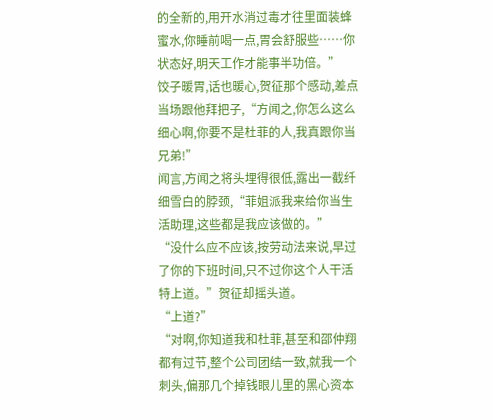的全新的,用开水消过毒才往里面装蜂蜜水,你睡前喝一点,胃会舒服些……你状态好,明天工作才能事半功倍。”
饺子暖胃,话也暖心,贺征那个感动,差点当场跟他拜把子,“方闻之,你怎么这么细心啊,你要不是杜菲的人,我真跟你当兄弟!”
闻言,方闻之将头埋得很低,露出一截纤细雪白的脖颈,“菲姐派我来给你当生活助理,这些都是我应该做的。”
“没什么应不应该,按劳动法来说,早过了你的下班时间,只不过你这个人干活特上道。”贺征却摇头道。
“上道?”
“对啊,你知道我和杜菲,甚至和邵仲翔都有过节,整个公司团结一致,就我一个刺头,偏那几个掉钱眼儿里的黑心资本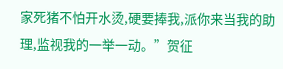家死猪不怕开水烫,硬要捧我,派你来当我的助理,监视我的一举一动。”贺征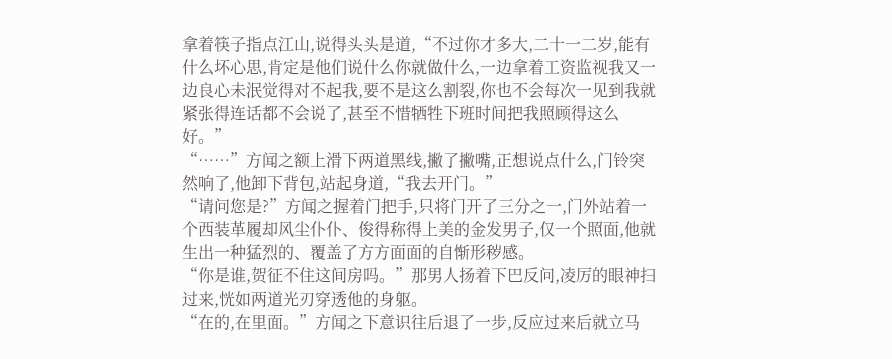拿着筷子指点江山,说得头头是道,“不过你才多大,二十一二岁,能有什么坏心思,肯定是他们说什么你就做什么,一边拿着工资监视我又一边良心未泯觉得对不起我,要不是这么割裂,你也不会每次一见到我就紧张得连话都不会说了,甚至不惜牺牲下班时间把我照顾得这么好。”
“……”方闻之额上滑下两道黑线,撇了撇嘴,正想说点什么,门铃突然响了,他卸下背包,站起身道,“我去开门。”
“请问您是?”方闻之握着门把手,只将门开了三分之一,门外站着一个西装革履却风尘仆仆、俊得称得上美的金发男子,仅一个照面,他就生出一种猛烈的、覆盖了方方面面的自惭形秽感。
“你是谁,贺征不住这间房吗。”那男人扬着下巴反问,凌厉的眼神扫过来,恍如两道光刃穿透他的身躯。
“在的,在里面。”方闻之下意识往后退了一步,反应过来后就立马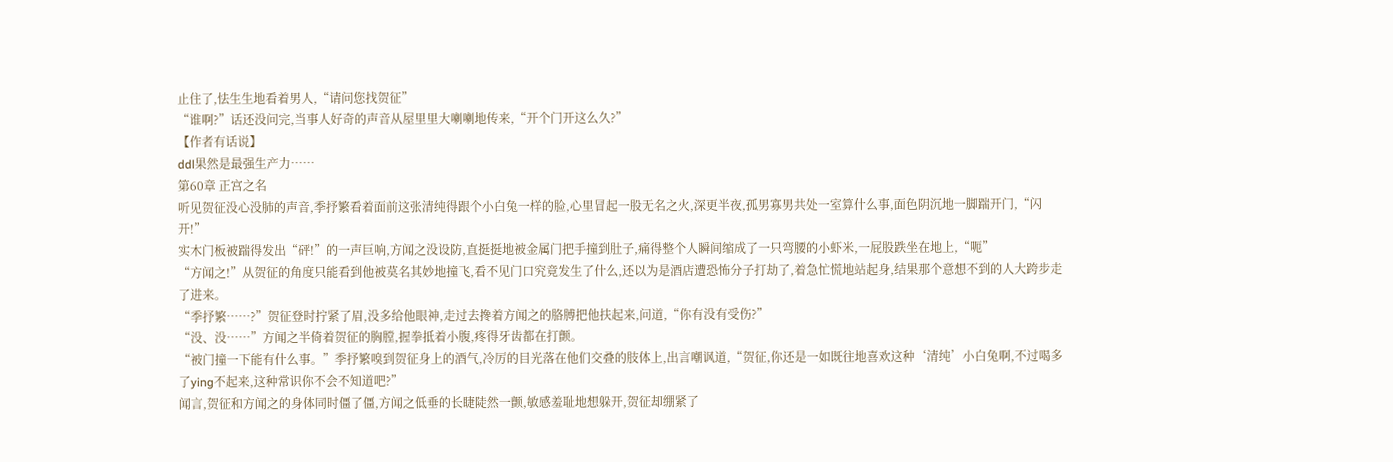止住了,怯生生地看着男人,“请问您找贺征”
“谁啊?”话还没问完,当事人好奇的声音从屋里里大喇喇地传来,“开个门开这么久?”
【作者有话说】
ddl果然是最强生产力……
第60章 正宫之名
听见贺征没心没肺的声音,季抒繁看着面前这张清纯得跟个小白兔一样的脸,心里冒起一股无名之火,深更半夜,孤男寡男共处一室算什么事,面色阴沉地一脚踹开门,“闪开!”
实木门板被踹得发出“砰!”的一声巨响,方闻之没设防,直挺挺地被金属门把手撞到肚子,痛得整个人瞬间缩成了一只弯腰的小虾米,一屁股跌坐在地上,“呃”
“方闻之!”从贺征的角度只能看到他被莫名其妙地撞飞,看不见门口究竟发生了什么,还以为是酒店遭恐怖分子打劫了,着急忙慌地站起身,结果那个意想不到的人大跨步走了进来。
“季抒繁……?”贺征登时拧紧了眉,没多给他眼神,走过去搀着方闻之的胳膊把他扶起来,问道,“你有没有受伤?”
“没、没……”方闻之半倚着贺征的胸膛,握拳抵着小腹,疼得牙齿都在打颤。
“被门撞一下能有什么事。”季抒繁嗅到贺征身上的酒气,冷厉的目光落在他们交叠的肢体上,出言嘲讽道,“贺征,你还是一如既往地喜欢这种‘清纯’小白兔啊,不过喝多了ying不起来,这种常识你不会不知道吧?”
闻言,贺征和方闻之的身体同时僵了僵,方闻之低垂的长睫陡然一颤,敏感羞耻地想躲开,贺征却绷紧了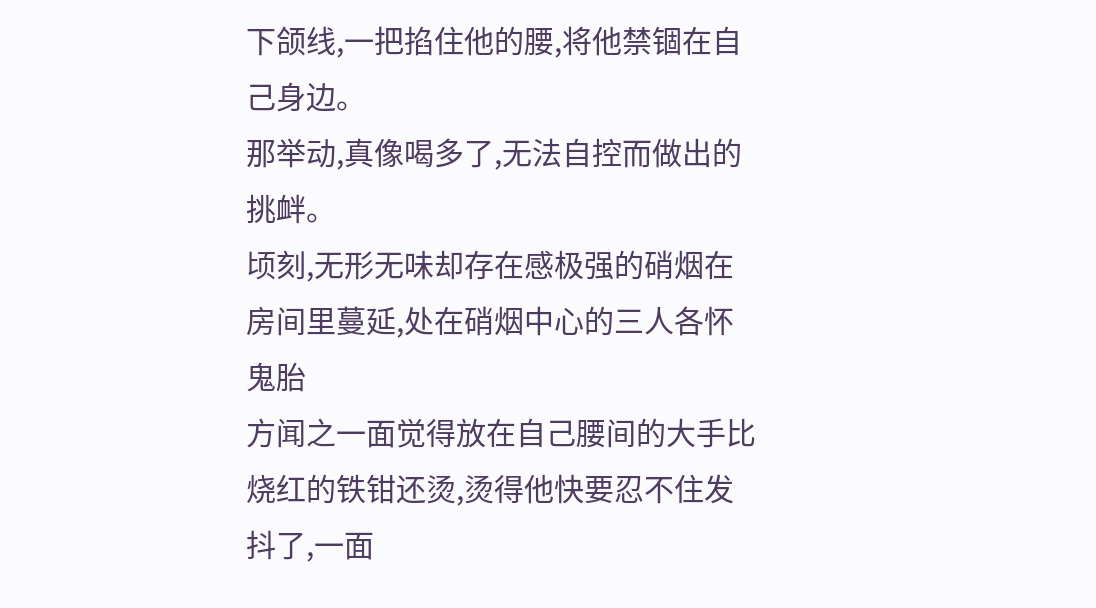下颌线,一把掐住他的腰,将他禁锢在自己身边。
那举动,真像喝多了,无法自控而做出的挑衅。
顷刻,无形无味却存在感极强的硝烟在房间里蔓延,处在硝烟中心的三人各怀鬼胎
方闻之一面觉得放在自己腰间的大手比烧红的铁钳还烫,烫得他快要忍不住发抖了,一面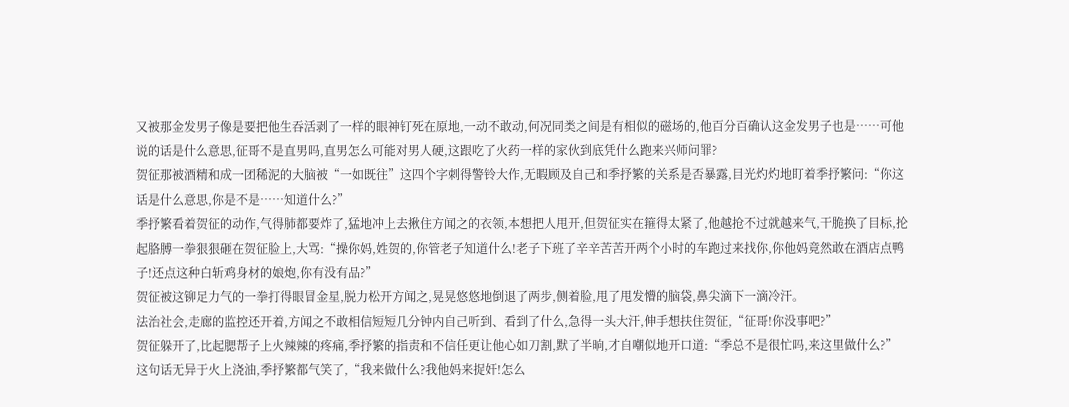又被那金发男子像是要把他生吞活剥了一样的眼神钉死在原地,一动不敢动,何况同类之间是有相似的磁场的,他百分百确认这金发男子也是……可他说的话是什么意思,征哥不是直男吗,直男怎么可能对男人硬,这跟吃了火药一样的家伙到底凭什么跑来兴师问罪?
贺征那被酒精和成一团稀泥的大脑被“一如既往”这四个字刺得警铃大作,无暇顾及自己和季抒繁的关系是否暴露,目光灼灼地盯着季抒繁问:“你这话是什么意思,你是不是……知道什么?”
季抒繁看着贺征的动作,气得肺都要炸了,猛地冲上去揪住方闻之的衣领,本想把人甩开,但贺征实在箍得太紧了,他越抢不过就越来气,干脆换了目标,抡起胳膊一拳狠狠砸在贺征脸上,大骂:“操你妈,姓贺的,你管老子知道什么!老子下班了辛辛苦苦开两个小时的车跑过来找你,你他妈竟然敢在酒店点鸭子!还点这种白斩鸡身材的娘炮,你有没有品?”
贺征被这铆足力气的一拳打得眼冒金星,脱力松开方闻之,晃晃悠悠地倒退了两步,侧着脸,甩了甩发懵的脑袋,鼻尖滴下一滴冷汗。
法治社会,走廊的监控还开着,方闻之不敢相信短短几分钟内自己听到、看到了什么,急得一头大汗,伸手想扶住贺征,“征哥!你没事吧?”
贺征躲开了,比起腮帮子上火辣辣的疼痛,季抒繁的指责和不信任更让他心如刀割,默了半晌,才自嘲似地开口道:“季总不是很忙吗,来这里做什么?”
这句话无异于火上浇油,季抒繁都气笑了,“我来做什么?我他妈来捉奸!怎么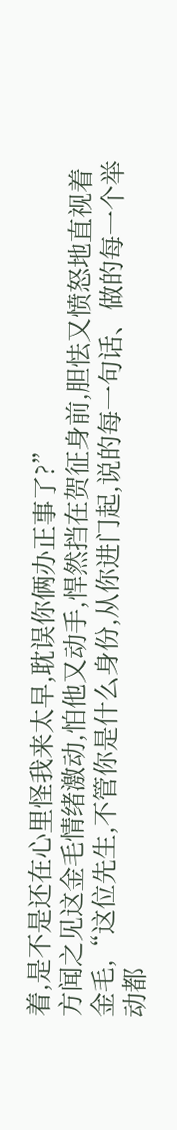着,是不是还在心里怪我来太早,耽误你俩办正事了?”
方闻之见这金毛情绪激动,怕他又动手,悍然挡在贺征身前,胆怯又愤怒地直视着金毛,“这位先生,不管你是什么身份,从你进门起,说的每一句话、做的每一个举动都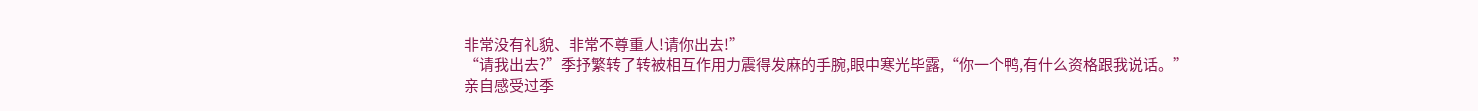非常没有礼貌、非常不尊重人!请你出去!”
“请我出去?”季抒繁转了转被相互作用力震得发麻的手腕,眼中寒光毕露,“你一个鸭,有什么资格跟我说话。”
亲自感受过季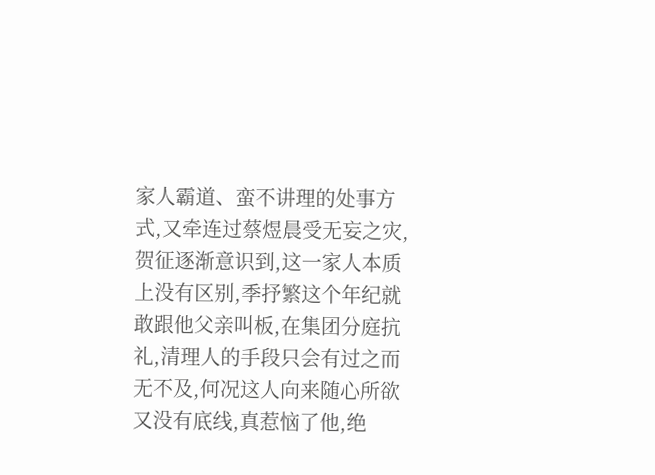家人霸道、蛮不讲理的处事方式,又牵连过蔡煜晨受无妄之灾,贺征逐渐意识到,这一家人本质上没有区别,季抒繁这个年纪就敢跟他父亲叫板,在集团分庭抗礼,清理人的手段只会有过之而无不及,何况这人向来随心所欲又没有底线,真惹恼了他,绝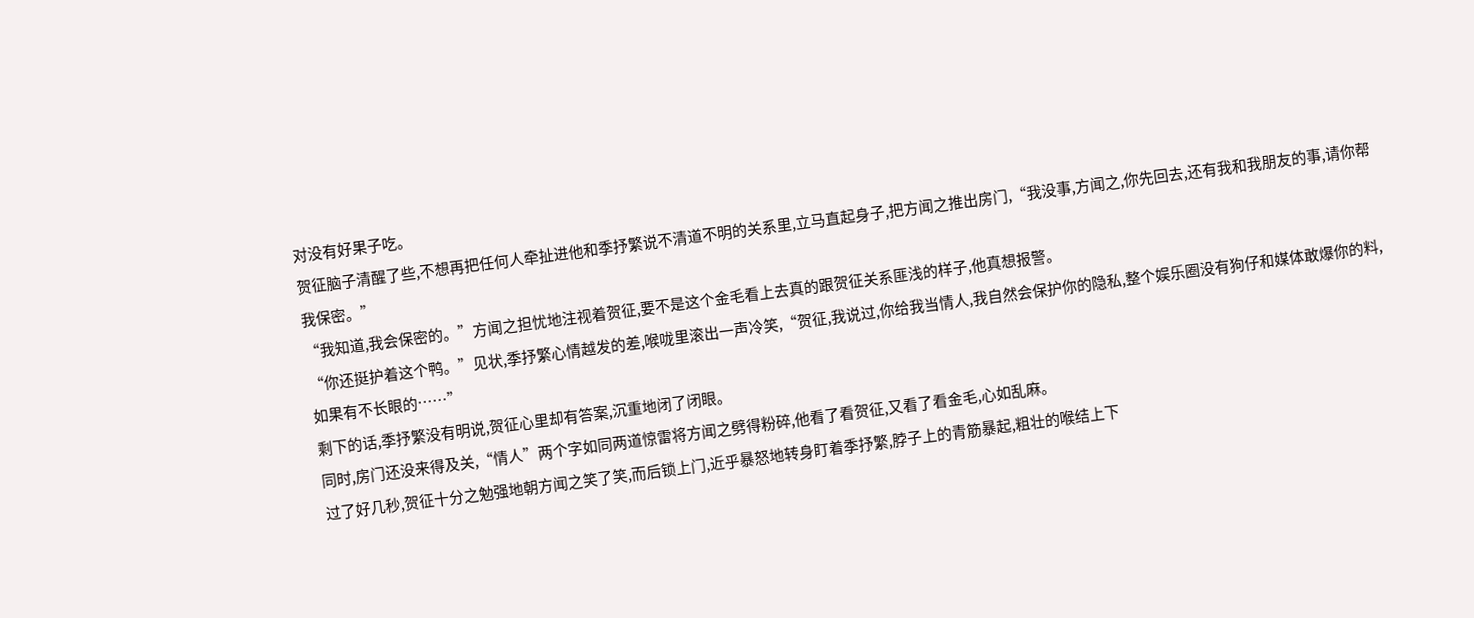对没有好果子吃。
贺征脑子清醒了些,不想再把任何人牵扯进他和季抒繁说不清道不明的关系里,立马直起身子,把方闻之推出房门,“我没事,方闻之,你先回去,还有我和我朋友的事,请你帮我保密。”
“我知道,我会保密的。”方闻之担忧地注视着贺征,要不是这个金毛看上去真的跟贺征关系匪浅的样子,他真想报警。
“你还挺护着这个鸭。”见状,季抒繁心情越发的差,喉咙里滚出一声冷笑,“贺征,我说过,你给我当情人,我自然会保护你的隐私,整个娱乐圈没有狗仔和媒体敢爆你的料,如果有不长眼的……”
剩下的话,季抒繁没有明说,贺征心里却有答案,沉重地闭了闭眼。
同时,房门还没来得及关,“情人”两个字如同两道惊雷将方闻之劈得粉碎,他看了看贺征,又看了看金毛,心如乱麻。
过了好几秒,贺征十分之勉强地朝方闻之笑了笑,而后锁上门,近乎暴怒地转身盯着季抒繁,脖子上的青筋暴起,粗壮的喉结上下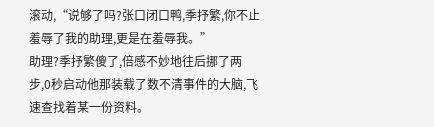滚动,“说够了吗?张口闭口鸭,季抒繁,你不止羞辱了我的助理,更是在羞辱我。”
助理?季抒繁傻了,倍感不妙地往后挪了两步,0秒启动他那装载了数不清事件的大脑,飞速查找着某一份资料。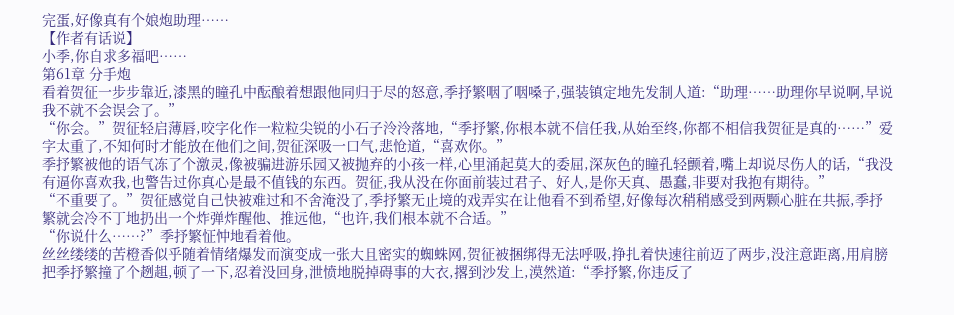完蛋,好像真有个娘炮助理……
【作者有话说】
小季,你自求多福吧……
第61章 分手炮
看着贺征一步步靠近,漆黑的瞳孔中酝酿着想跟他同归于尽的怒意,季抒繁咽了咽嗓子,强装镇定地先发制人道:“助理……助理你早说啊,早说我不就不会误会了。”
“你会。”贺征轻启薄唇,咬字化作一粒粒尖锐的小石子泠泠落地,“季抒繁,你根本就不信任我,从始至终,你都不相信我贺征是真的……”爱字太重了,不知何时才能放在他们之间,贺征深吸一口气,悲怆道,“喜欢你。”
季抒繁被他的语气冻了个激灵,像被骗进游乐园又被抛弃的小孩一样,心里涌起莫大的委屈,深灰色的瞳孔轻颤着,嘴上却说尽伤人的话,“我没有逼你喜欢我,也警告过你真心是最不值钱的东西。贺征,我从没在你面前装过君子、好人,是你天真、愚蠢,非要对我抱有期待。”
“不重要了。”贺征感觉自己快被难过和不舍淹没了,季抒繁无止境的戏弄实在让他看不到希望,好像每次稍稍感受到两颗心脏在共振,季抒繁就会冷不丁地扔出一个炸弹炸醒他、推远他,“也许,我们根本就不合适。”
“你说什么……?”季抒繁怔忡地看着他。
丝丝缕缕的苦橙香似乎随着情绪爆发而演变成一张大且密实的蜘蛛网,贺征被捆绑得无法呼吸,挣扎着快速往前迈了两步,没注意距离,用肩膀把季抒繁撞了个趔趄,顿了一下,忍着没回身,泄愤地脱掉碍事的大衣,撂到沙发上,漠然道:“季抒繁,你违反了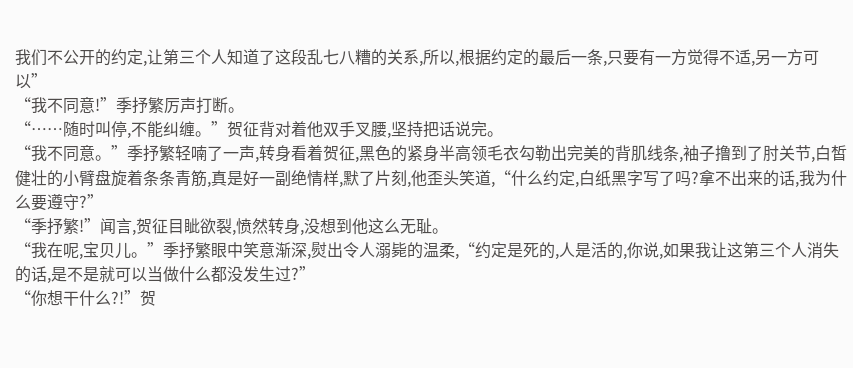我们不公开的约定,让第三个人知道了这段乱七八糟的关系,所以,根据约定的最后一条,只要有一方觉得不适,另一方可以”
“我不同意!”季抒繁厉声打断。
“……随时叫停,不能纠缠。”贺征背对着他双手叉腰,坚持把话说完。
“我不同意。”季抒繁轻喃了一声,转身看着贺征,黑色的紧身半高领毛衣勾勒出完美的背肌线条,袖子撸到了肘关节,白皙健壮的小臂盘旋着条条青筋,真是好一副绝情样,默了片刻,他歪头笑道,“什么约定,白纸黑字写了吗?拿不出来的话,我为什么要遵守?”
“季抒繁!”闻言,贺征目眦欲裂,愤然转身,没想到他这么无耻。
“我在呢,宝贝儿。”季抒繁眼中笑意渐深,熨出令人溺毙的温柔,“约定是死的,人是活的,你说,如果我让这第三个人消失的话,是不是就可以当做什么都没发生过?”
“你想干什么?!”贺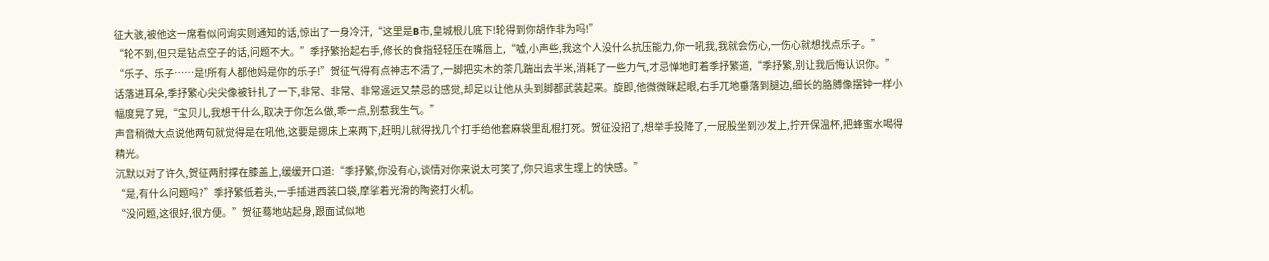征大骇,被他这一席看似问询实则通知的话,惊出了一身冷汗,“这里是B市,皇城根儿底下!轮得到你胡作非为吗!”
“轮不到,但只是钻点空子的话,问题不大。”季抒繁抬起右手,修长的食指轻轻压在嘴唇上,“嘘,小声些,我这个人没什么抗压能力,你一吼我,我就会伤心,一伤心就想找点乐子。”
“乐子、乐子……是!所有人都他妈是你的乐子!”贺征气得有点神志不清了,一脚把实木的茶几踹出去半米,消耗了一些力气,才忌惮地盯着季抒繁道,“季抒繁,别让我后悔认识你。”
话落进耳朵,季抒繁心尖尖像被针扎了一下,非常、非常、非常遥远又禁忌的感觉,却足以让他从头到脚都武装起来。旋即,他微微眯起眼,右手兀地垂落到腿边,细长的胳膊像摆钟一样小幅度晃了晃,“宝贝儿,我想干什么,取决于你怎么做,乖一点,别惹我生气。”
声音稍微大点说他两句就觉得是在吼他,这要是摁床上来两下,赶明儿就得找几个打手给他套麻袋里乱棍打死。贺征没招了,想举手投降了,一屁股坐到沙发上,拧开保温杯,把蜂蜜水喝得精光。
沉默以对了许久,贺征两肘撑在膝盖上,缓缓开口道:“季抒繁,你没有心,谈情对你来说太可笑了,你只追求生理上的快感。”
“是,有什么问题吗?”季抒繁低着头,一手插进西装口袋,摩挲着光滑的陶瓷打火机。
“没问题,这很好,很方便。”贺征蓦地站起身,跟面试似地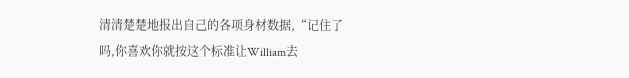清清楚楚地报出自己的各项身材数据,“记住了吗,你喜欢你就按这个标准让William去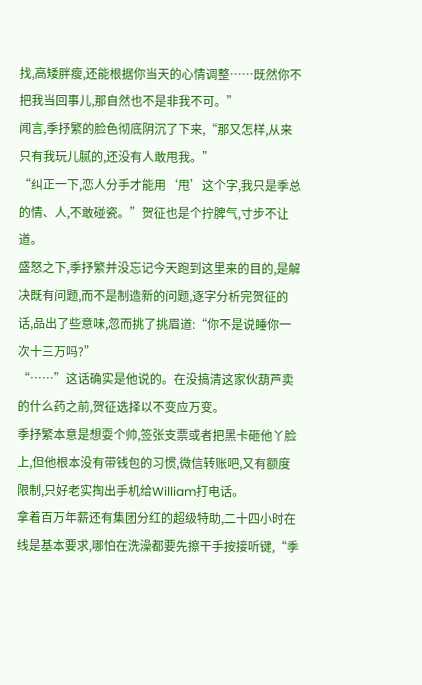找,高矮胖瘦,还能根据你当天的心情调整……既然你不把我当回事儿,那自然也不是非我不可。”
闻言,季抒繁的脸色彻底阴沉了下来,“那又怎样,从来只有我玩儿腻的,还没有人敢甩我。”
“纠正一下,恋人分手才能用‘甩’这个字,我只是季总的情、人,不敢碰瓷。”贺征也是个拧脾气,寸步不让道。
盛怒之下,季抒繁并没忘记今天跑到这里来的目的,是解决既有问题,而不是制造新的问题,逐字分析完贺征的话,品出了些意味,忽而挑了挑眉道:“你不是说睡你一次十三万吗?”
“……”这话确实是他说的。在没搞清这家伙葫芦卖的什么药之前,贺征选择以不变应万变。
季抒繁本意是想耍个帅,签张支票或者把黑卡砸他丫脸上,但他根本没有带钱包的习惯,微信转账吧,又有额度限制,只好老实掏出手机给William打电话。
拿着百万年薪还有集团分红的超级特助,二十四小时在线是基本要求,哪怕在洗澡都要先擦干手按接听键,“季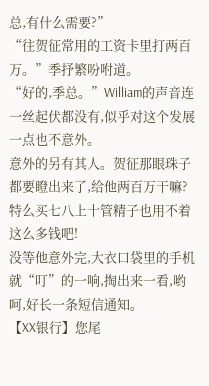总,有什么需要?”
“往贺征常用的工资卡里打两百万。”季抒繁吩咐道。
“好的,季总。”William的声音连一丝起伏都没有,似乎对这个发展一点也不意外。
意外的另有其人。贺征那眼珠子都要瞪出来了,给他两百万干嘛?特么买七八上十管精子也用不着这么多钱吧!
没等他意外完,大衣口袋里的手机就“叮”的一响,掏出来一看,哟呵,好长一条短信通知。
【XX银行】您尾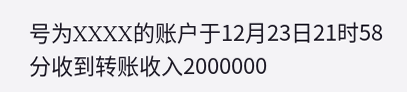号为XXXX的账户于12月23日21时58分收到转账收入2000000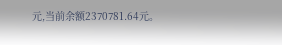元,当前余额2370781.64元。